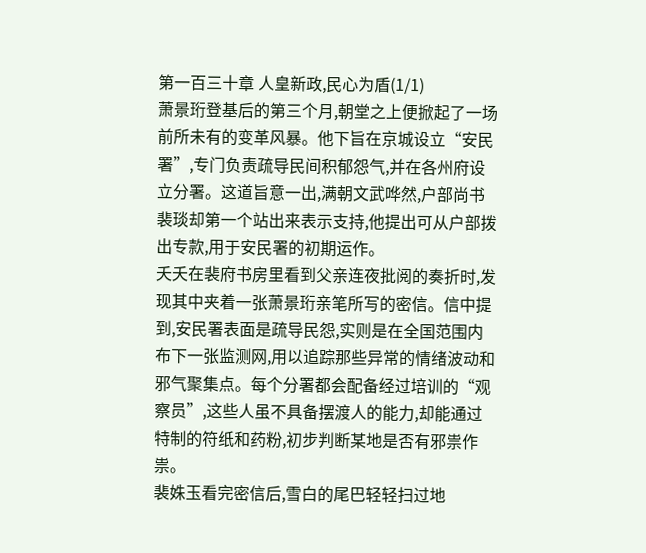第一百三十章 人皇新政,民心为盾(1/1)
萧景珩登基后的第三个月,朝堂之上便掀起了一场前所未有的变革风暴。他下旨在京城设立“安民署”,专门负责疏导民间积郁怨气,并在各州府设立分署。这道旨意一出,满朝文武哗然,户部尚书裴琰却第一个站出来表示支持,他提出可从户部拨出专款,用于安民署的初期运作。
夭夭在裴府书房里看到父亲连夜批阅的奏折时,发现其中夹着一张萧景珩亲笔所写的密信。信中提到,安民署表面是疏导民怨,实则是在全国范围内布下一张监测网,用以追踪那些异常的情绪波动和邪气聚集点。每个分署都会配备经过培训的“观察员”,这些人虽不具备摆渡人的能力,却能通过特制的符纸和药粉,初步判断某地是否有邪祟作祟。
裴姝玉看完密信后,雪白的尾巴轻轻扫过地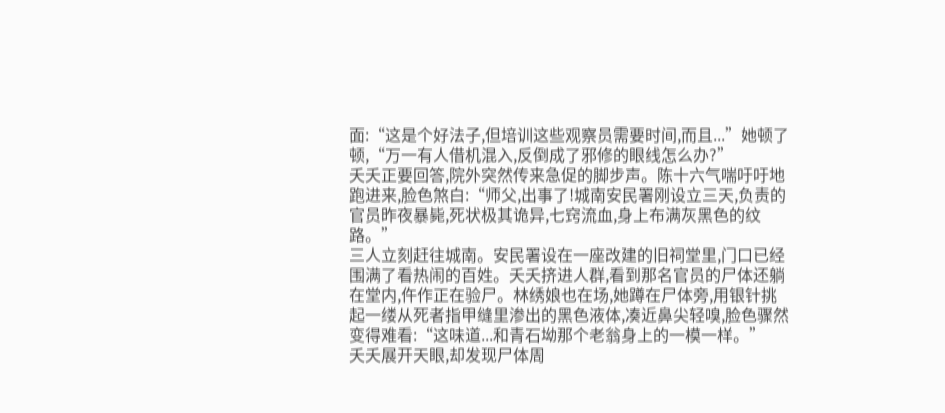面:“这是个好法子,但培训这些观察员需要时间,而且...”她顿了顿,“万一有人借机混入,反倒成了邪修的眼线怎么办?”
夭夭正要回答,院外突然传来急促的脚步声。陈十六气喘吁吁地跑进来,脸色煞白:“师父,出事了!城南安民署刚设立三天,负责的官员昨夜暴毙,死状极其诡异,七窍流血,身上布满灰黑色的纹路。”
三人立刻赶往城南。安民署设在一座改建的旧祠堂里,门口已经围满了看热闹的百姓。夭夭挤进人群,看到那名官员的尸体还躺在堂内,仵作正在验尸。林绣娘也在场,她蹲在尸体旁,用银针挑起一缕从死者指甲缝里渗出的黑色液体,凑近鼻尖轻嗅,脸色骤然变得难看:“这味道...和青石坳那个老翁身上的一模一样。”
夭夭展开天眼,却发现尸体周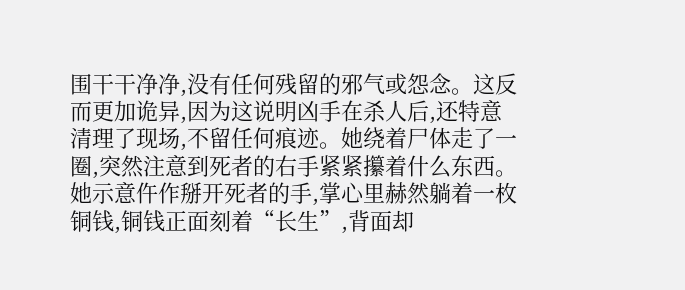围干干净净,没有任何残留的邪气或怨念。这反而更加诡异,因为这说明凶手在杀人后,还特意清理了现场,不留任何痕迹。她绕着尸体走了一圈,突然注意到死者的右手紧紧攥着什么东西。她示意仵作掰开死者的手,掌心里赫然躺着一枚铜钱,铜钱正面刻着“长生”,背面却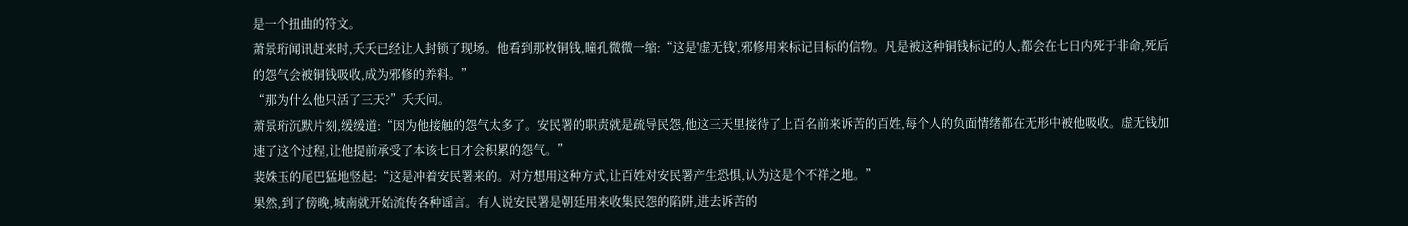是一个扭曲的符文。
萧景珩闻讯赶来时,夭夭已经让人封锁了现场。他看到那枚铜钱,瞳孔微微一缩:“这是'虚无钱',邪修用来标记目标的信物。凡是被这种铜钱标记的人,都会在七日内死于非命,死后的怨气会被铜钱吸收,成为邪修的养料。”
“那为什么他只活了三天?”夭夭问。
萧景珩沉默片刻,缓缓道:“因为他接触的怨气太多了。安民署的职责就是疏导民怨,他这三天里接待了上百名前来诉苦的百姓,每个人的负面情绪都在无形中被他吸收。虚无钱加速了这个过程,让他提前承受了本该七日才会积累的怨气。”
裴姝玉的尾巴猛地竖起:“这是冲着安民署来的。对方想用这种方式,让百姓对安民署产生恐惧,认为这是个不祥之地。”
果然,到了傍晚,城南就开始流传各种谣言。有人说安民署是朝廷用来收集民怨的陷阱,进去诉苦的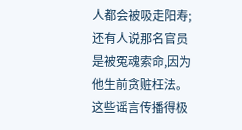人都会被吸走阳寿;还有人说那名官员是被冤魂索命,因为他生前贪赃枉法。这些谣言传播得极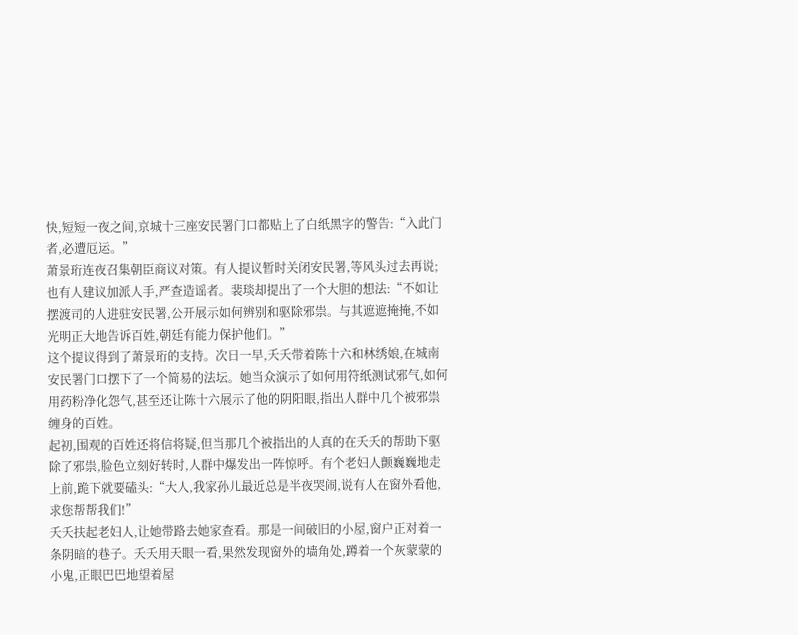快,短短一夜之间,京城十三座安民署门口都贴上了白纸黑字的警告:“入此门者,必遭厄运。”
萧景珩连夜召集朝臣商议对策。有人提议暂时关闭安民署,等风头过去再说;也有人建议加派人手,严查造谣者。裴琰却提出了一个大胆的想法:“不如让摆渡司的人进驻安民署,公开展示如何辨别和驱除邪祟。与其遮遮掩掩,不如光明正大地告诉百姓,朝廷有能力保护他们。”
这个提议得到了萧景珩的支持。次日一早,夭夭带着陈十六和林绣娘,在城南安民署门口摆下了一个简易的法坛。她当众演示了如何用符纸测试邪气,如何用药粉净化怨气,甚至还让陈十六展示了他的阴阳眼,指出人群中几个被邪祟缠身的百姓。
起初,围观的百姓还将信将疑,但当那几个被指出的人真的在夭夭的帮助下驱除了邪祟,脸色立刻好转时,人群中爆发出一阵惊呼。有个老妇人颤巍巍地走上前,跪下就要磕头:“大人,我家孙儿最近总是半夜哭闹,说有人在窗外看他,求您帮帮我们!”
夭夭扶起老妇人,让她带路去她家查看。那是一间破旧的小屋,窗户正对着一条阴暗的巷子。夭夭用天眼一看,果然发现窗外的墙角处,蹲着一个灰蒙蒙的小鬼,正眼巴巴地望着屋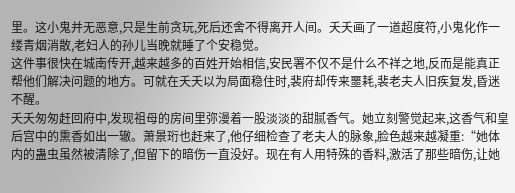里。这小鬼并无恶意,只是生前贪玩,死后还舍不得离开人间。夭夭画了一道超度符,小鬼化作一缕青烟消散,老妇人的孙儿当晚就睡了个安稳觉。
这件事很快在城南传开,越来越多的百姓开始相信,安民署不仅不是什么不祥之地,反而是能真正帮他们解决问题的地方。可就在夭夭以为局面稳住时,裴府却传来噩耗,裴老夫人旧疾复发,昏迷不醒。
夭夭匆匆赶回府中,发现祖母的房间里弥漫着一股淡淡的甜腻香气。她立刻警觉起来,这香气和皇后宫中的熏香如出一辙。萧景珩也赶来了,他仔细检查了老夫人的脉象,脸色越来越凝重:“她体内的蛊虫虽然被清除了,但留下的暗伤一直没好。现在有人用特殊的香料,激活了那些暗伤,让她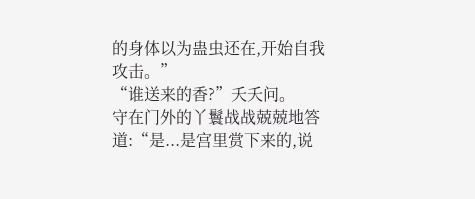的身体以为蛊虫还在,开始自我攻击。”
“谁送来的香?”夭夭问。
守在门外的丫鬟战战兢兢地答道:“是...是宫里赏下来的,说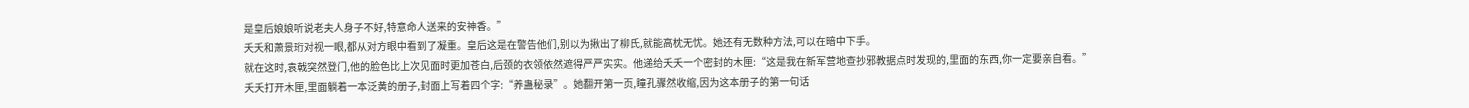是皇后娘娘听说老夫人身子不好,特意命人送来的安神香。”
夭夭和萧景珩对视一眼,都从对方眼中看到了凝重。皇后这是在警告他们,别以为揪出了柳氏,就能高枕无忧。她还有无数种方法,可以在暗中下手。
就在这时,袁戟突然登门,他的脸色比上次见面时更加苍白,后颈的衣领依然遮得严严实实。他递给夭夭一个密封的木匣:“这是我在新军营地查抄邪教据点时发现的,里面的东西,你一定要亲自看。”
夭夭打开木匣,里面躺着一本泛黄的册子,封面上写着四个字:“养蛊秘录”。她翻开第一页,瞳孔骤然收缩,因为这本册子的第一句话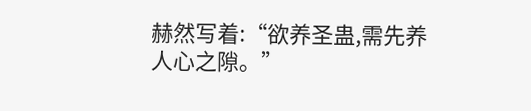赫然写着:“欲养圣蛊,需先养人心之隙。”